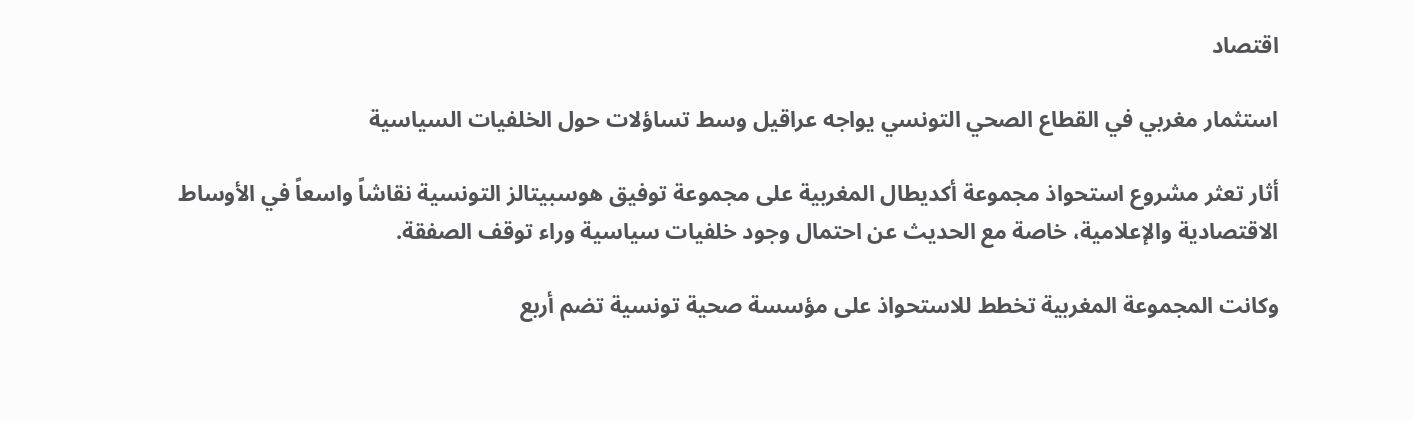اقتصاد

استثمار مغربي في القطاع الصحي التونسي يواجه عراقيل وسط تساؤلات حول الخلفيات السياسية

أثار تعثر مشروع استحواذ مجموعة أكديطال المغربية على مجموعة توفيق هوسبيتالز التونسية نقاشاً واسعاً في الأوساط الاقتصادية والإعلامية، خاصة مع الحديث عن احتمال وجود خلفيات سياسية وراء توقف الصفقة.

وكانت المجموعة المغربية تخطط للاستحواذ على مؤسسة صحية تونسية تضم أربع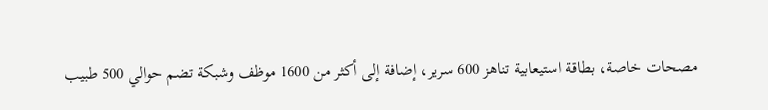مصحات خاصة، بطاقة استيعابية تناهز 600 سرير، إضافة إلى أكثر من 1600 موظف وشبكة تضم حوالي 500 طبيب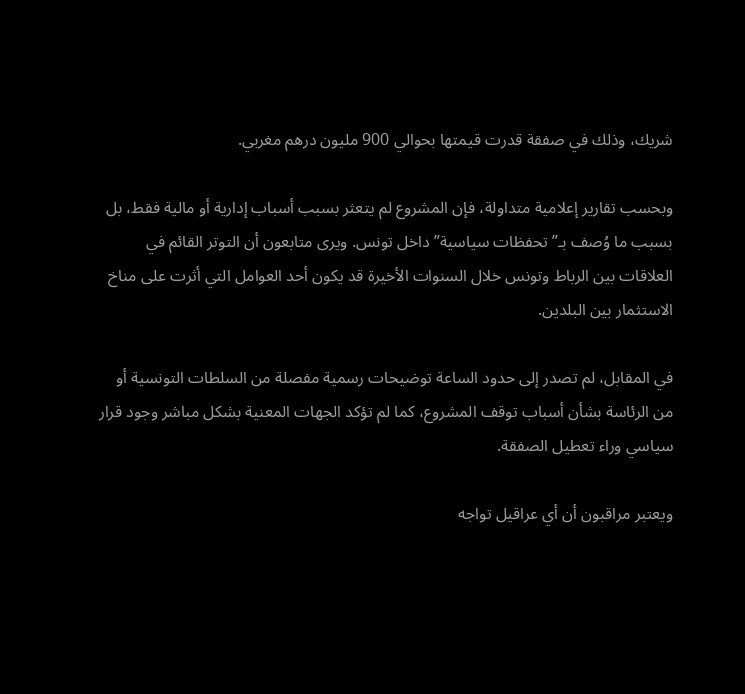شريك، وذلك في صفقة قدرت قيمتها بحوالي 900 مليون درهم مغربي.

وبحسب تقارير إعلامية متداولة، فإن المشروع لم يتعثر بسبب أسباب إدارية أو مالية فقط، بل بسبب ما وُصف بـ”تحفظات سياسية” داخل تونس. ويرى متابعون أن التوتر القائم في العلاقات بين الرباط وتونس خلال السنوات الأخيرة قد يكون أحد العوامل التي أثرت على مناخ الاستثمار بين البلدين.

في المقابل، لم تصدر إلى حدود الساعة توضيحات رسمية مفصلة من السلطات التونسية أو من الرئاسة بشأن أسباب توقف المشروع، كما لم تؤكد الجهات المعنية بشكل مباشر وجود قرار سياسي وراء تعطيل الصفقة.

ويعتبر مراقبون أن أي عراقيل تواجه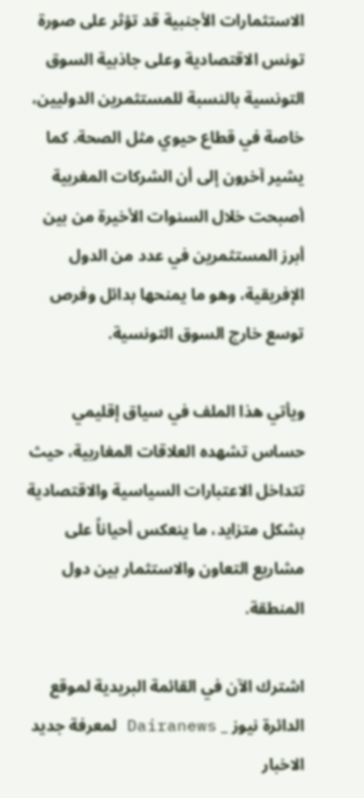الاستثمارات الأجنبية قد تؤثر على صورة تونس الاقتصادية وعلى جاذبية السوق التونسية بالنسبة للمستثمرين الدوليين، خاصة في قطاع حيوي مثل الصحة. كما يشير آخرون إلى أن الشركات المغربية أصبحت خلال السنوات الأخيرة من بين أبرز المستثمرين في عدد من الدول الإفريقية، وهو ما يمنحها بدائل وفرص توسع خارج السوق التونسية.

ويأتي هذا الملف في سياق إقليمي حساس تشهده العلاقات المغاربية، حيث تتداخل الاعتبارات السياسية والاقتصادية بشكل متزايد، ما ينعكس أحياناً على مشاريع التعاون والاستثمار بين دول المنطقة.

اشترك الآن في القائمة البريدية لموقع الدائرة نيوز _ Dairanews لمعرفة جديد الاخبار